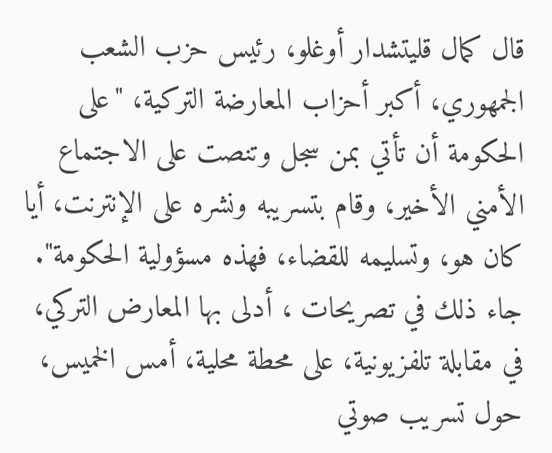قال كمال قليتشدار أوغلو، رئيس حزب الشعب الجمهوري، أكبر أحزاب المعارضة التركية، "على الحكومة أن تأتي بمن سجل وتنصت على الاجتماع الأمني الأخير، وقام بتسريبه ونشره على الإنترنت، أيا كان هو، وتسليمه للقضاء، فهذه مسؤولية الحكومة".
جاء ذلك في تصريحات ، أدلى بها المعارض التركي، في مقابلة تلفزيونية، على محطة محلية، أمس الخميس، حول تسريب صوتي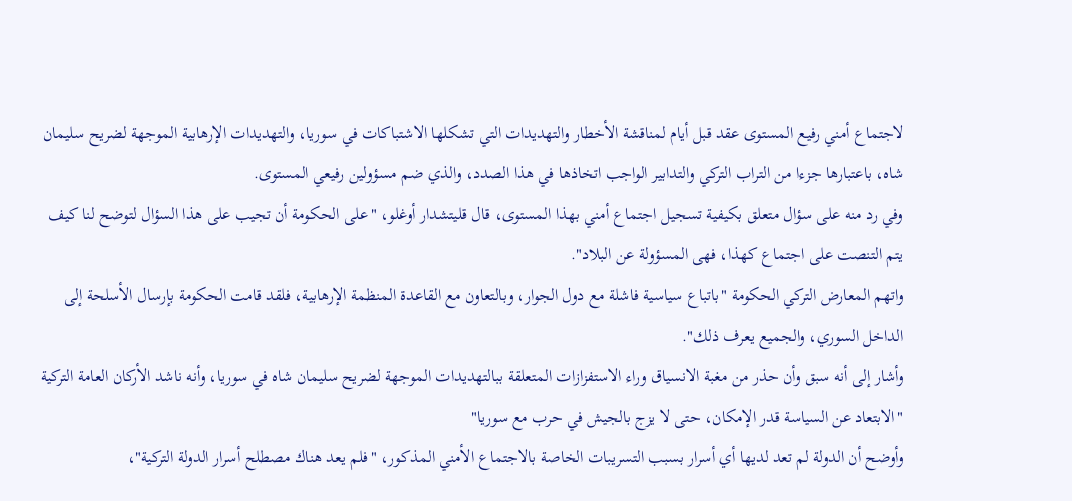لاجتماع أمني رفيع المستوى عقد قبل أيام لمناقشة الأخطار والتهديدات التي تشكلها الاشتباكات في سوريا، والتهديدات الإرهابية الموجهة لضريح سليمان شاه، باعتبارها جزءا من التراب التركي والتدابير الواجب اتخاذها في هذا الصدد، والذي ضم مسؤولين رفيعي المستوى.
وفي رد منه على سؤال متعلق بكيفية تسجيل اجتماع أمني بهذا المستوى، قال قليتشدار أوغلو، "على الحكومة أن تجيب على هذا السؤال لتوضح لنا كيف يتم التنصت على اجتماع كهذا، فهى المسؤولة عن البلاد".
واتهم المعارض التركي الحكومة "باتباع سياسية فاشلة مع دول الجوار، وبالتعاون مع القاعدة المنظمة الإرهابية، فلقد قامت الحكومة بإرسال الأسلحة إلى الداخل السوري، والجميع يعرف ذلك".
وأشار إلى أنه سبق وأن حذر من مغبة الانسياق وراء الاستفزازات المتعلقة ببالتهديدات الموجهة لضريح سليمان شاه في سوريا، وأنه ناشد الأركان العامة التركية "الابتعاد عن السياسة قدر الإمكان، حتى لا يزج بالجيش في حرب مع سوريا"
وأوضح أن الدولة لم تعد لديها أي أسرار بسبب التسريبات الخاصة بالاجتماع الأمني المذكور، "فلم يعد هناك مصطلح أسرار الدولة التركية"،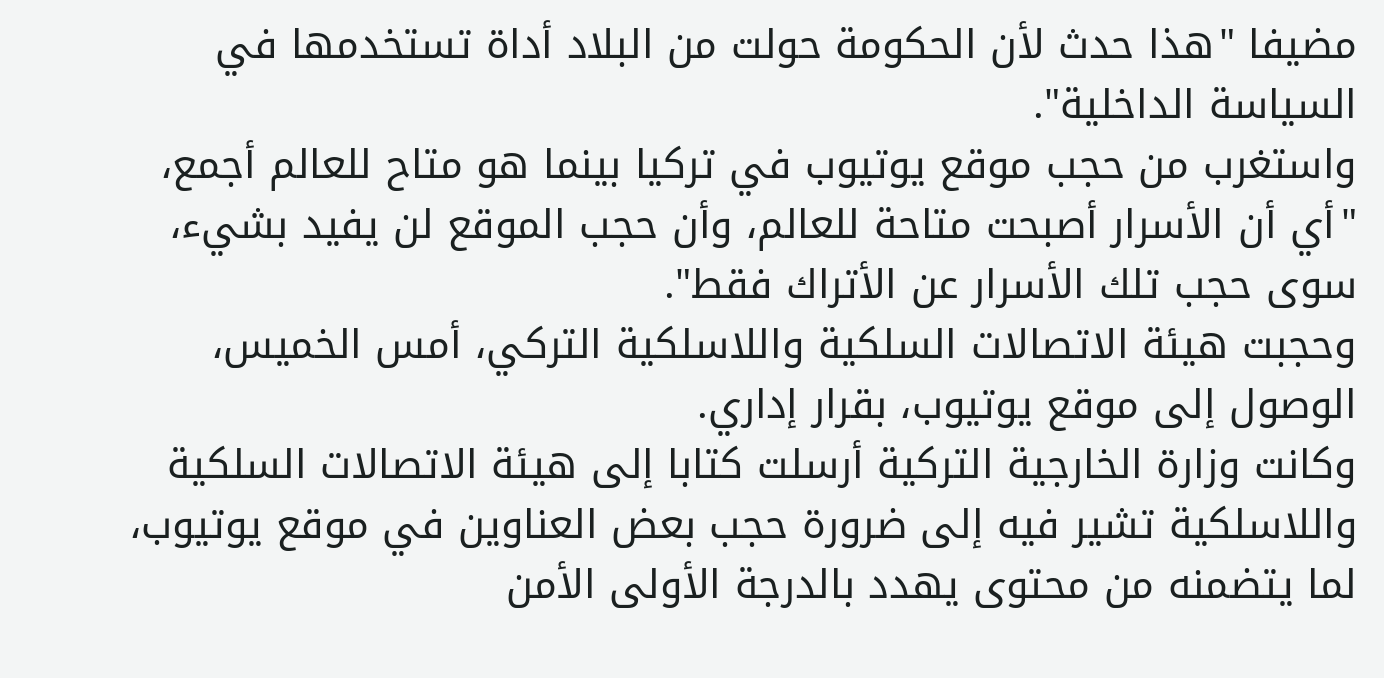مضيفا "هذا حدث لأن الحكومة حولت من البلاد أداة تستخدمها في السياسة الداخلية".
واستغرب من حجب موقع يوتيوب في تركيا بينما هو متاح للعالم أجمع، "أي أن الأسرار أصبحت متاحة للعالم، وأن حجب الموقع لن يفيد بشيء، سوى حجب تلك الأسرار عن الأتراك فقط".
وحجبت هيئة الاتصالات السلكية واللاسلكية التركي، أمس الخميس، الوصول إلى موقع يوتيوب، بقرار إداري.
وكانت وزارة الخارجية التركية أرسلت كتابا إلى هيئة الاتصالات السلكية واللاسلكية تشير فيه إلى ضرورة حجب بعض العناوين في موقع يوتيوب، لما يتضمنه من محتوى يهدد بالدرجة الأولى الأمن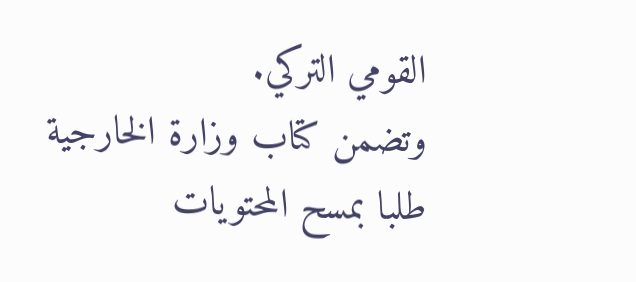القومي التركي.
وتضمن كتاب وزارة الخارجية طلبا بمسح المحتويات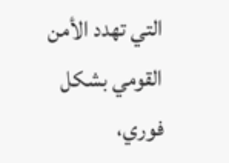التي تهدد الأمن القومي بشكل فوري،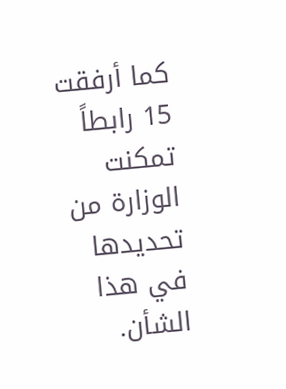كما أرفقت 15 رابطاً تمكنت الوزارة من تحديدها في هذا الشأن.